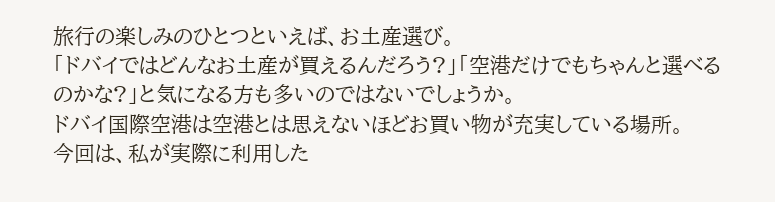旅行の楽しみのひとつといえば、お土産選び。
「ドバイではどんなお土産が買えるんだろう?」「空港だけでもちゃんと選べるのかな?」と気になる方も多いのではないでしょうか。
ドバイ国際空港は空港とは思えないほどお買い物が充実している場所。
今回は、私が実際に利用した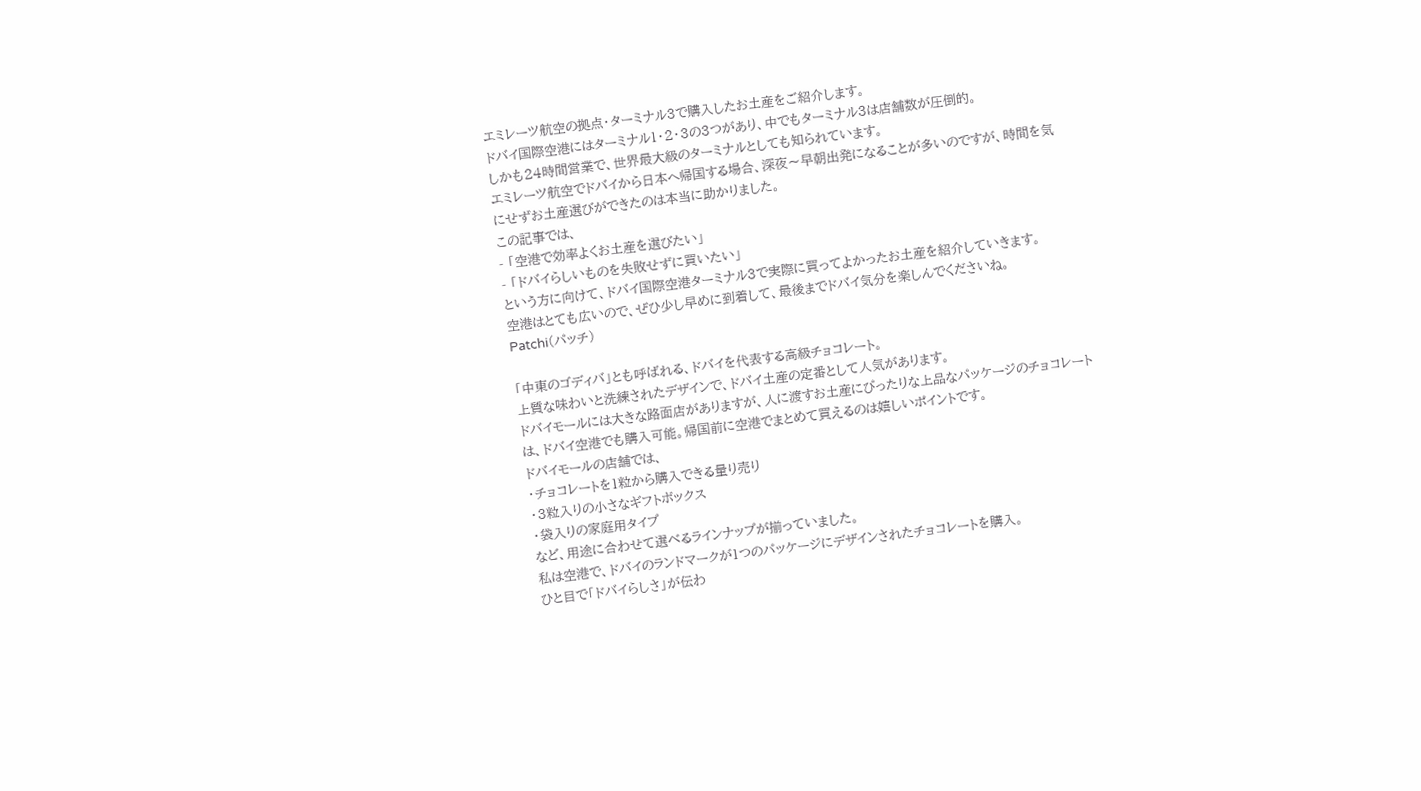エミレーツ航空の拠点・ターミナル3で購入したお土産をご紹介します。
ドバイ国際空港にはターミナル1・2・3の3つがあり、中でもターミナル3は店舗数が圧倒的。
しかも24時間営業で、世界最大級のターミナルとしても知られています。
エミレーツ航空でドバイから日本へ帰国する場合、深夜〜早朝出発になることが多いのですが、時間を気にせずお土産選びができたのは本当に助かりました。
この記事では、
- 「空港で効率よくお土産を選びたい」
- 「ドバイらしいものを失敗せずに買いたい」
という方に向けて、ドバイ国際空港ターミナル3で実際に買ってよかったお土産を紹介していきます。
空港はとても広いので、ぜひ少し早めに到着して、最後までドバイ気分を楽しんでくださいね。
Patchi(パッチ)

「中東のゴディバ」とも呼ばれる、ドバイを代表する高級チョコレート。
上質な味わいと洗練されたデザインで、ドバイ土産の定番として人気があります。
ドバイモールには大きな路面店がありますが、人に渡すお土産にぴったりな上品なパッケージのチョコレートは、ドバイ空港でも購入可能。帰国前に空港でまとめて買えるのは嬉しいポイントです。
ドバイモールの店舗では、
・チョコレートを1粒から購入できる量り売り
・3粒入りの小さなギフトボックス
・袋入りの家庭用タイプ
など、用途に合わせて選べるラインナップが揃っていました。
私は空港で、ドバイのランドマークが1つのパッケージにデザインされたチョコレートを購入。
ひと目で「ドバイらしさ」が伝わ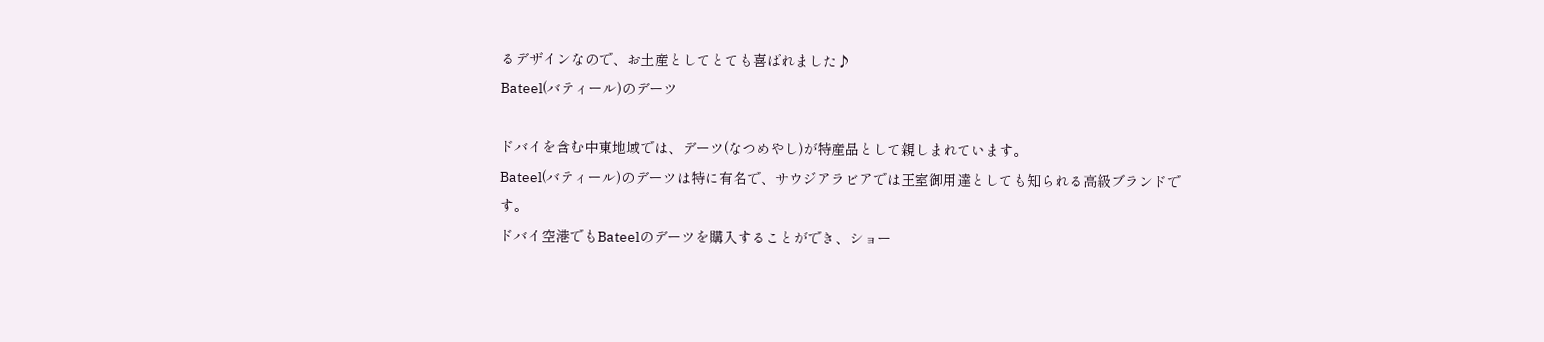るデザインなので、お土産としてとても喜ばれました♪
Bateel(バティール)のデーツ

ドバイを含む中東地域では、デーツ(なつめやし)が特産品として親しまれています。
Bateel(バティール)のデーツは特に有名で、サウジアラビアでは王室御用達としても知られる高級ブランドです。
ドバイ空港でもBateelのデーツを購入することができ、ショー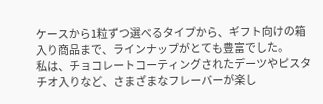ケースから1粒ずつ選べるタイプから、ギフト向けの箱入り商品まで、ラインナップがとても豊富でした。
私は、チョコレートコーティングされたデーツやピスタチオ入りなど、さまざまなフレーバーが楽し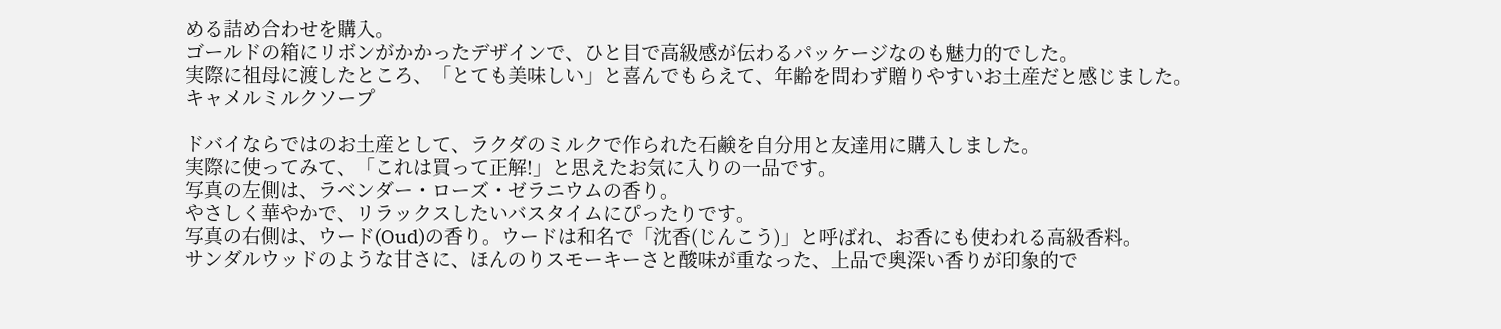める詰め合わせを購入。
ゴールドの箱にリボンがかかったデザインで、ひと目で高級感が伝わるパッケージなのも魅力的でした。
実際に祖母に渡したところ、「とても美味しい」と喜んでもらえて、年齢を問わず贈りやすいお土産だと感じました。
キャメルミルクソープ

ドバイならではのお土産として、ラクダのミルクで作られた石鹸を自分用と友達用に購入しました。
実際に使ってみて、「これは買って正解!」と思えたお気に入りの一品です。
写真の左側は、ラベンダー・ローズ・ゼラニウムの香り。
やさしく華やかで、リラックスしたいバスタイムにぴったりです。
写真の右側は、ウード(Oud)の香り。ウードは和名で「沈香(じんこう)」と呼ばれ、お香にも使われる高級香料。
サンダルウッドのような甘さに、ほんのりスモーキーさと酸味が重なった、上品で奥深い香りが印象的で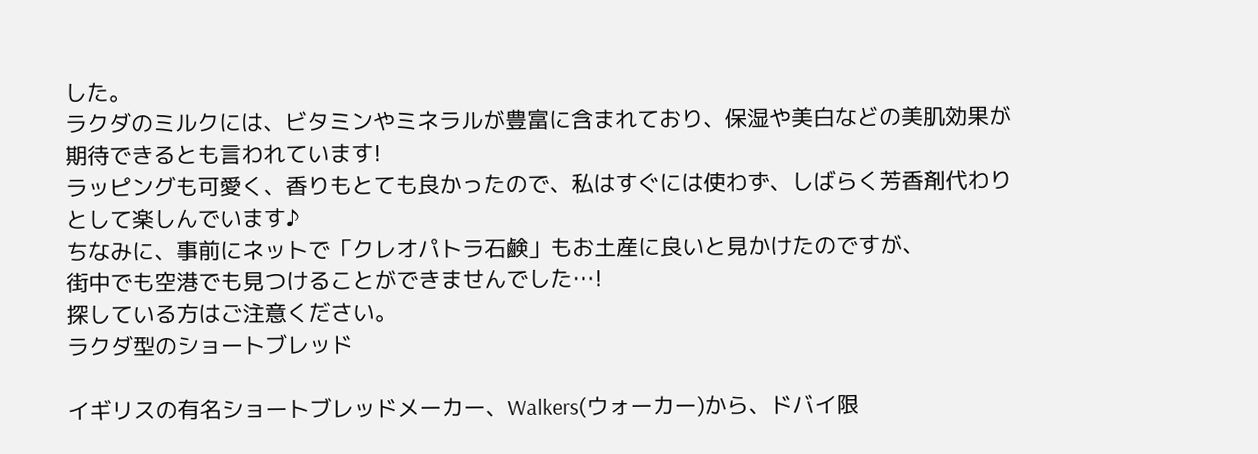した。
ラクダのミルクには、ビタミンやミネラルが豊富に含まれており、保湿や美白などの美肌効果が期待できるとも言われています!
ラッピングも可愛く、香りもとても良かったので、私はすぐには使わず、しばらく芳香剤代わりとして楽しんでいます♪
ちなみに、事前にネットで「クレオパトラ石鹸」もお土産に良いと見かけたのですが、
街中でも空港でも見つけることができませんでした…!
探している方はご注意ください。
ラクダ型のショートブレッド

イギリスの有名ショートブレッドメーカー、Walkers(ウォーカー)から、ドバイ限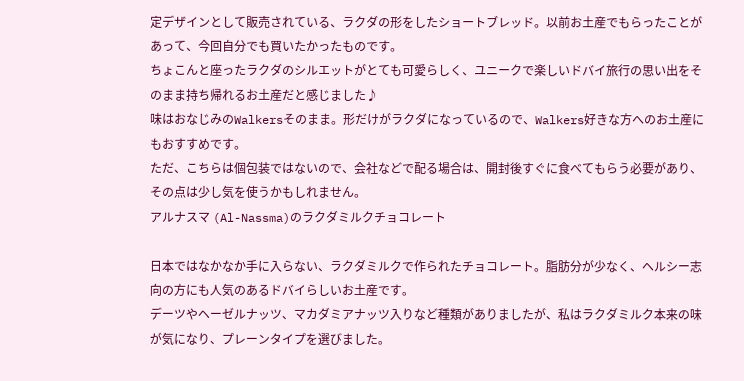定デザインとして販売されている、ラクダの形をしたショートブレッド。以前お土産でもらったことがあって、今回自分でも買いたかったものです。
ちょこんと座ったラクダのシルエットがとても可愛らしく、ユニークで楽しいドバイ旅行の思い出をそのまま持ち帰れるお土産だと感じました♪
味はおなじみのWalkersそのまま。形だけがラクダになっているので、Walkers好きな方へのお土産にもおすすめです。
ただ、こちらは個包装ではないので、会社などで配る場合は、開封後すぐに食べてもらう必要があり、その点は少し気を使うかもしれません。
アルナスマ (Al-Nassma)のラクダミルクチョコレート

日本ではなかなか手に入らない、ラクダミルクで作られたチョコレート。脂肪分が少なく、ヘルシー志向の方にも人気のあるドバイらしいお土産です。
デーツやヘーゼルナッツ、マカダミアナッツ入りなど種類がありましたが、私はラクダミルク本来の味が気になり、プレーンタイプを選びました。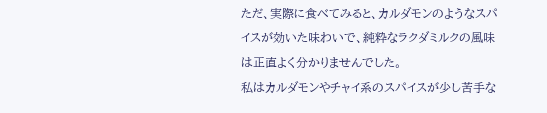ただ、実際に食べてみると、カルダモンのようなスパイスが効いた味わいで、純粋なラクダミルクの風味は正直よく分かりませんでした。
私はカルダモンやチャイ系のスパイスが少し苦手な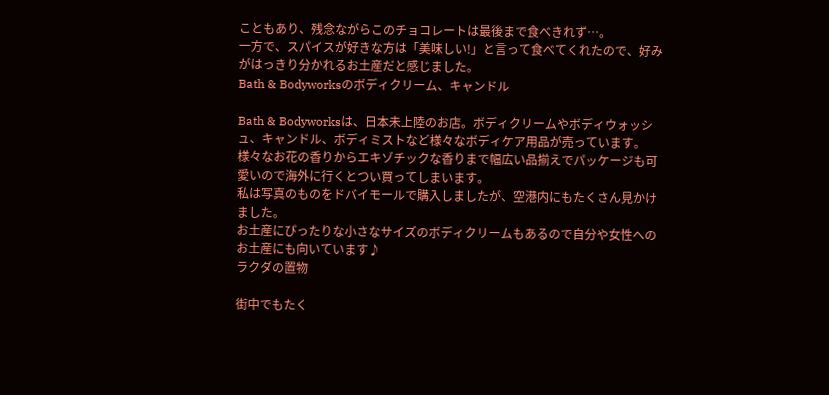こともあり、残念ながらこのチョコレートは最後まで食べきれず…。
一方で、スパイスが好きな方は「美味しい!」と言って食べてくれたので、好みがはっきり分かれるお土産だと感じました。
Bath & Bodyworksのボディクリーム、キャンドル

Bath & Bodyworksは、日本未上陸のお店。ボディクリームやボディウォッシュ、キャンドル、ボディミストなど様々なボディケア用品が売っています。
様々なお花の香りからエキゾチックな香りまで幅広い品揃えでパッケージも可愛いので海外に行くとつい買ってしまいます。
私は写真のものをドバイモールで購入しましたが、空港内にもたくさん見かけました。
お土産にぴったりな小さなサイズのボディクリームもあるので自分や女性へのお土産にも向いています♪
ラクダの置物

街中でもたく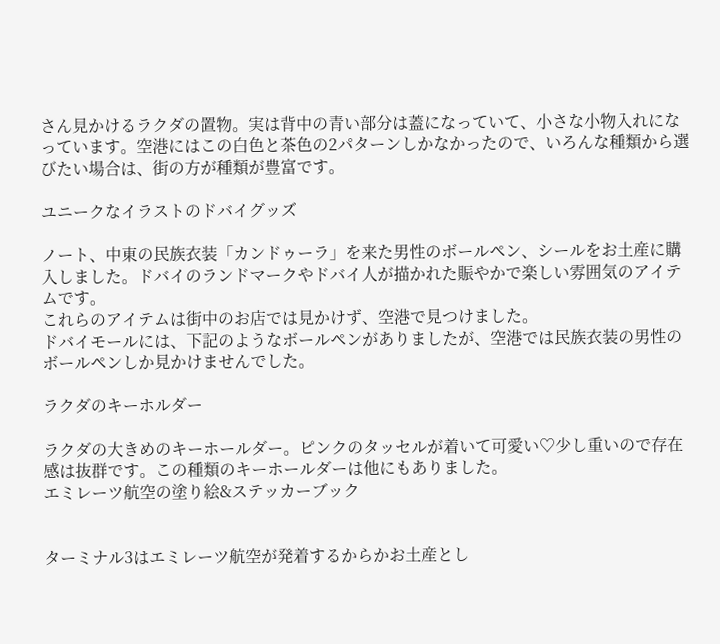さん見かけるラクダの置物。実は背中の青い部分は蓋になっていて、小さな小物入れになっています。空港にはこの白色と茶色の2パターンしかなかったので、いろんな種類から選びたい場合は、街の方が種類が豊富です。

ユニークなイラストのドバイグッズ

ノート、中東の民族衣装「カンドゥーラ」を来た男性のボールペン、シールをお土産に購入しました。ドバイのランドマークやドバイ人が描かれた賑やかで楽しい雰囲気のアイテムです。
これらのアイテムは街中のお店では見かけず、空港で見つけました。
ドバイモールには、下記のようなボールペンがありましたが、空港では民族衣装の男性のボールペンしか見かけませんでした。

ラクダのキーホルダー

ラクダの大きめのキーホールダー。ピンクのタッセルが着いて可愛い♡少し重いので存在感は抜群です。この種類のキーホールダーは他にもありました。
エミレーツ航空の塗り絵&ステッカーブック


ターミナル3はエミレーツ航空が発着するからかお土産とし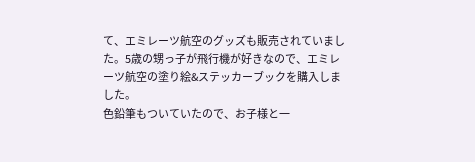て、エミレーツ航空のグッズも販売されていました。5歳の甥っ子が飛行機が好きなので、エミレーツ航空の塗り絵&ステッカーブックを購入しました。
色鉛筆もついていたので、お子様と一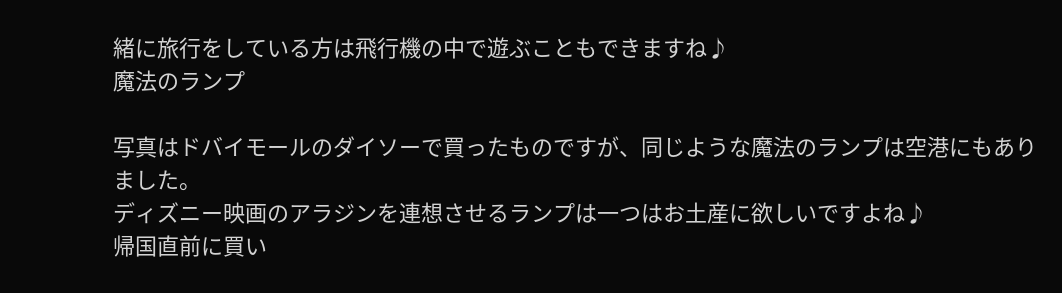緒に旅行をしている方は飛行機の中で遊ぶこともできますね♪
魔法のランプ

写真はドバイモールのダイソーで買ったものですが、同じような魔法のランプは空港にもありました。
ディズニー映画のアラジンを連想させるランプは一つはお土産に欲しいですよね♪
帰国直前に買い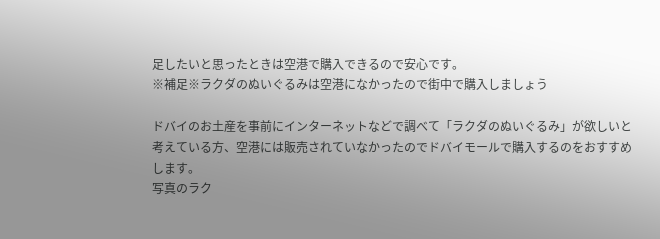足したいと思ったときは空港で購入できるので安心です。
※補足※ラクダのぬいぐるみは空港になかったので街中で購入しましょう

ドバイのお土産を事前にインターネットなどで調べて「ラクダのぬいぐるみ」が欲しいと考えている方、空港には販売されていなかったのでドバイモールで購入するのをおすすめします。
写真のラク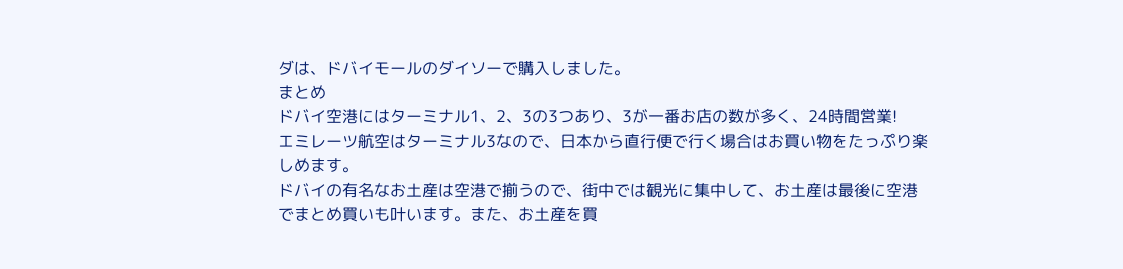ダは、ドバイモールのダイソーで購入しました。
まとめ
ドバイ空港にはターミナル1、2、3の3つあり、3が一番お店の数が多く、24時間営業!
エミレーツ航空はターミナル3なので、日本から直行便で行く場合はお買い物をたっぷり楽しめます。
ドバイの有名なお土産は空港で揃うので、街中では観光に集中して、お土産は最後に空港でまとめ買いも叶います。また、お土産を買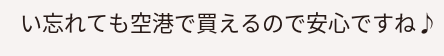い忘れても空港で買えるので安心ですね♪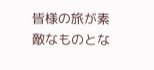皆様の旅が素敵なものとな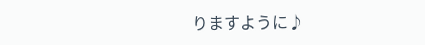りますように♪